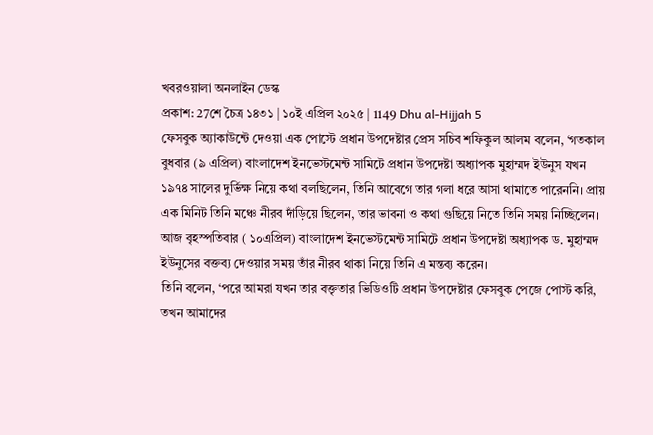খবরওয়ালা অনলাইন ডেস্ক
প্রকাশ: 27শে চৈত্র ১৪৩১ | ১০ই এপ্রিল ২০২৫ | 1149 Dhu al-Hijjah 5
ফেসবুক অ্যাকাউন্টে দেওয়া এক পোস্টে প্রধান উপদেষ্টার প্রেস সচিব শফিকুল আলম বলেন, ‘গতকাল বুধবার (৯ এপ্রিল) বাংলাদেশ ইনভেস্টমেন্ট সামিটে প্রধান উপদেষ্টা অধ্যাপক মুহাম্মদ ইউনুস যখন ১৯৭৪ সালের দুর্ভিক্ষ নিয়ে কথা বলছিলেন, তিনি আবেগে তার গলা ধরে আসা থামাতে পারেননি। প্রায় এক মিনিট তিনি মঞ্চে নীরব দাঁড়িয়ে ছিলেন, তার ভাবনা ও কথা গুছিয়ে নিতে তিনি সময় নিচ্ছিলেন।
আজ বৃহস্পতিবার ( ১০এপ্রিল) বাংলাদেশ ইনভেস্টমেন্ট সামিটে প্রধান উপদেষ্টা অধ্যাপক ড. মুহাম্মদ ইউনুসের বক্তব্য দেওয়ার সময় তাঁর নীরব থাকা নিয়ে তিনি এ মন্তব্য করেন।
তিনি বলেন, ‘পরে আমরা যখন তার বক্তৃতার ভিডিওটি প্রধান উপদেষ্টার ফেসবুক পেজে পোস্ট করি, তখন আমাদের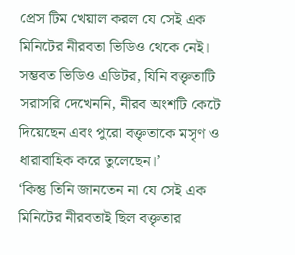প্রেস টিম খেয়াল করল যে সেই এক মিনিটের নীরবতা ভিডিও থেকে নেই। সম্ভবত ভিডিও এডিটর, যিনি বক্তৃতাটি সরাসরি দেখেননি, নীরব অংশটি কেটে দিয়েছেন এবং পুরো বক্তৃতাকে মসৃণ ও ধারাবাহিক করে তুলেছেন।’
‘কিন্তু তিনি জানতেন না যে সেই এক মিনিটের নীরবতাই ছিল বক্তৃতার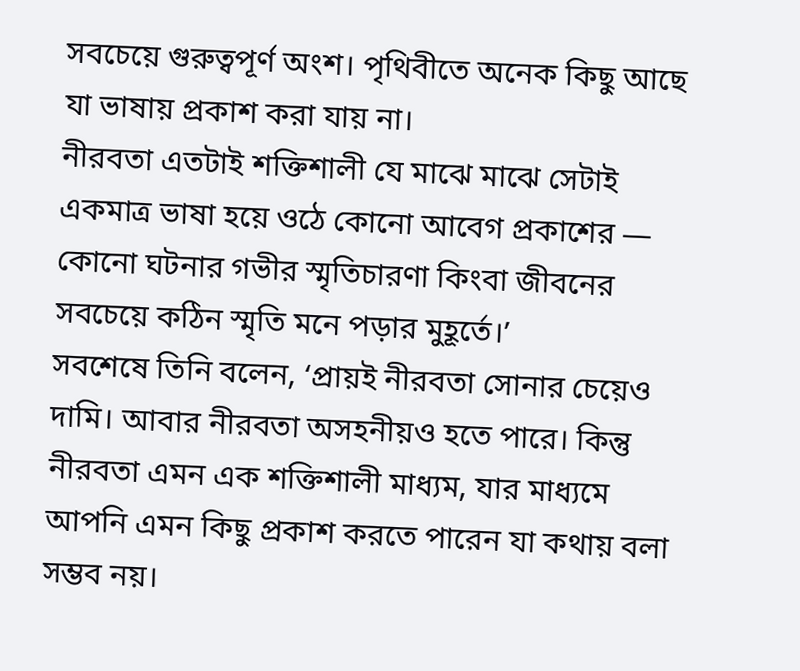সবচেয়ে গুরুত্বপূর্ণ অংশ। পৃথিবীতে অনেক কিছু আছে যা ভাষায় প্রকাশ করা যায় না।
নীরবতা এতটাই শক্তিশালী যে মাঝে মাঝে সেটাই একমাত্র ভাষা হয়ে ওঠে কোনো আবেগ প্রকাশের — কোনো ঘটনার গভীর স্মৃতিচারণা কিংবা জীবনের সবচেয়ে কঠিন স্মৃতি মনে পড়ার মুহূর্তে।’
সবশেষে তিনি বলেন, ‘প্রায়ই নীরবতা সোনার চেয়েও দামি। আবার নীরবতা অসহনীয়ও হতে পারে। কিন্তু নীরবতা এমন এক শক্তিশালী মাধ্যম, যার মাধ্যমে আপনি এমন কিছু প্রকাশ করতে পারেন যা কথায় বলা সম্ভব নয়।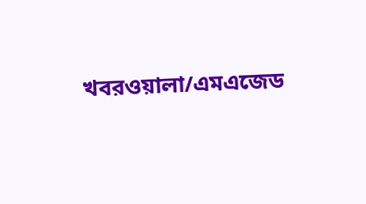খবরওয়ালা/এমএজেড